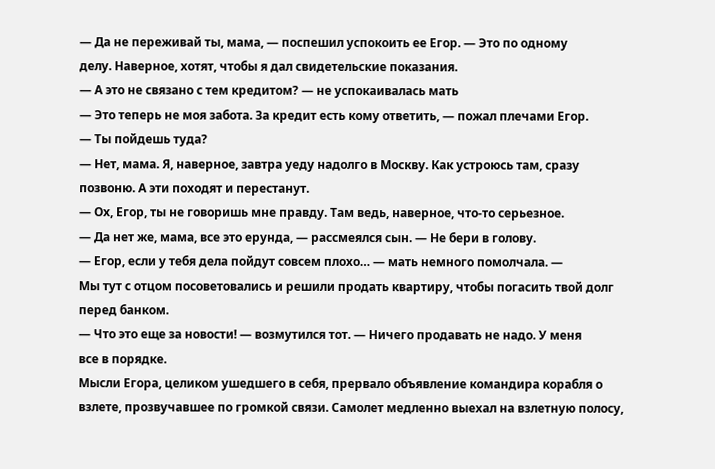— Да не переживай ты, мама, — поспешил успокоить ее Егор. — Это по одному
делу. Наверное, хотят, чтобы я дал свидетельские показания.
— А это не связано с тем кредитом? — не успокаивалась мать
— Это теперь не моя забота. За кредит есть кому ответить, — пожал плечами Егор.
— Ты пойдешь туда?
— Нет, мама. Я, наверное, завтра уеду надолго в Москву. Как устроюсь там, сразу
позвоню. А эти походят и перестанут.
— Ох, Егор, ты не говоришь мне правду. Там ведь, наверное, что-то серьезное.
— Да нет же, мама, все это ерунда, — рассмеялся сын. — Не бери в голову.
— Егор, если у тебя дела пойдут совсем плохо… — мать немного помолчала. —
Мы тут с отцом посоветовались и решили продать квартиру, чтобы погасить твой долг
перед банком.
— Что это еще за новости! — возмутился тот. — Ничего продавать не надо. У меня
все в порядке.
Мысли Егора, целиком ушедшего в себя, прервало объявление командира корабля о
взлете, прозвучавшее по громкой связи. Самолет медленно выехал на взлетную полосу,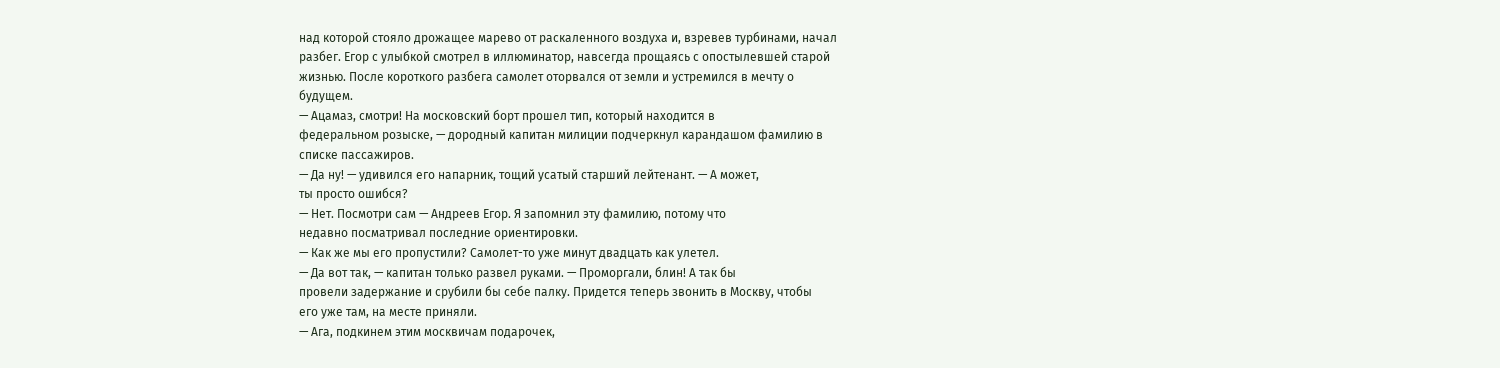над которой стояло дрожащее марево от раскаленного воздуха и, взревев турбинами, начал
разбег. Егор с улыбкой смотрел в иллюминатор, навсегда прощаясь с опостылевшей старой
жизнью. После короткого разбега самолет оторвался от земли и устремился в мечту о
будущем.
— Ацамаз, смотри! На московский борт прошел тип, который находится в
федеральном розыске, — дородный капитан милиции подчеркнул карандашом фамилию в
списке пассажиров.
— Да ну! — удивился его напарник, тощий усатый старший лейтенант. — А может,
ты просто ошибся?
— Нет. Посмотри сам — Андреев Егор. Я запомнил эту фамилию, потому что
недавно посматривал последние ориентировки.
— Как же мы его пропустили? Самолет-то уже минут двадцать как улетел.
— Да вот так, — капитан только развел руками. — Проморгали, блин! А так бы
провели задержание и срубили бы себе палку. Придется теперь звонить в Москву, чтобы
его уже там, на месте приняли.
— Ага, подкинем этим москвичам подарочек,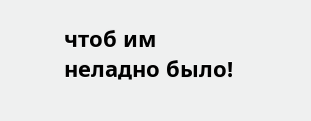чтоб им неладно было!